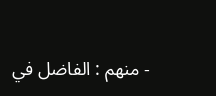- منهم : الفاضل في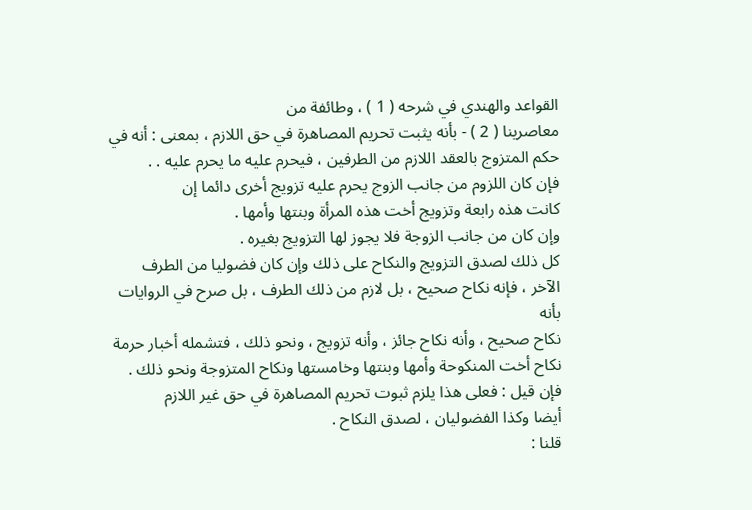القواعد والهندي في شرحه ( 1 ) ، وطائفة من
معاصرينا ( 2 ) - بأنه يثبت تحريم المصاهرة في حق اللازم ، بمعنى : أنه في
حكم المتزوج بالعقد اللازم من الطرفين ، فيحرم عليه ما يحرم عليه . .
فإن كان اللزوم من جانب الزوج يحرم عليه تزويج أخرى دائما إن
كانت هذه رابعة وتزويج أخت هذه المرأة وبنتها وأمها .
وإن كان من جانب الزوجة فلا يجوز لها التزويج بغيره .
كل ذلك لصدق التزويج والنكاح على ذلك وإن كان فضوليا من الطرف
الآخر ، فإنه نكاح صحيح ، بل لازم من ذلك الطرف ، بل صرح في الروايات بأنه
نكاح صحيح ، وأنه نكاح جائز ، وأنه تزويج ، ونحو ذلك ، فتشمله أخبار حرمة
نكاح أخت المنكوحة وأمها وبنتها وخامستها ونكاح المتزوجة ونحو ذلك .
فإن قيل : فعلى هذا يلزم ثبوت تحريم المصاهرة في حق غير اللازم
أيضا وكذا الفضوليان ، لصدق النكاح .
قلنا :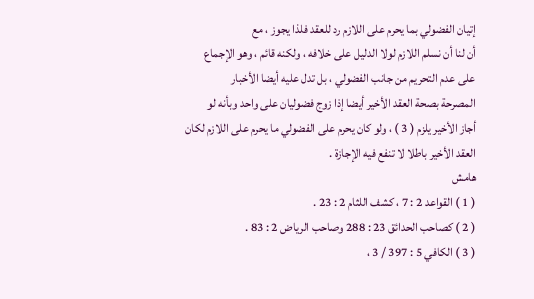إتيان الفضولي بما يحرم على اللازم رد للعقد فلذا يجوز ، مع
أن لنا أن نسلم اللازم لولا الدليل على خلافه ، ولكنه قائم ، وهو الإجماع
على عدم التحريم من جانب الفضولي ، بل تدل عليه أيضا الأخبار
المصرحة بصحة العقد الأخير أيضا إذا زوج فضوليان على واحد وبأنه لو
أجاز الأخير يلزم ( 3 ) ، ولو كان يحرم على الفضولي ما يحرم على اللازم لكان
العقد الأخير باطلا لا تنفع فيه الإجازة .
هامش
( 1 ) القواعد 2 : 7 ، كشف اللثام 2 : 23 .
( 2 ) كصاحب الحدائق 23 : 288 وصاحب الرياض 2 : 83 .
( 3 ) الكافي 5 : 397 / 3 ،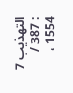التهذيب 7 : 387 / 1554 ،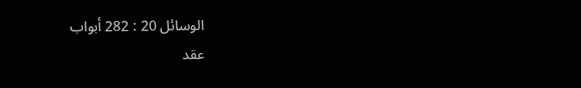الوسائل 20 : 282 أبواب
عقد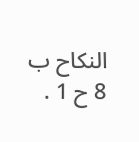النكاح ب 8 ح 1 .